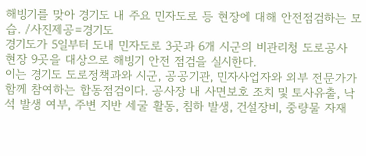해빙기를 맞아 경기도 내 주요 민자도로 등 현장에 대해 안전점검하는 모습. /사진제공=경기도
경기도가 5일부터 도내 민자도로 3곳과 6개 시군의 비관리청 도로공사 현장 9곳을 대상으로 해빙기 안전 점검을 실시한다.
이는 경기도 도로정책과와 시군, 공공기관, 민자사업자와 외부 전문가가 함께 참여하는 합동점검이다. 공사장 내 사면보호 조치 및 토사유출, 낙석 발생 여부, 주변 지반 세굴 활동, 침하 발생, 건설장비, 중량물 자재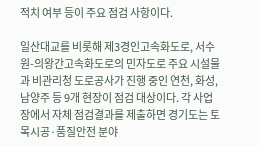적치 여부 등이 주요 점검 사항이다.

일산대교를 비롯해 제3경인고속화도로, 서수원-의왕간고속화도로의 민자도로 주요 시설물과 비관리청 도로공사가 진행 중인 연천, 화성, 남양주 등 9개 현장이 점검 대상이다. 각 사업장에서 자체 점검결과를 제출하면 경기도는 토목시공·품질안전 분야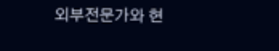외부전문가와 현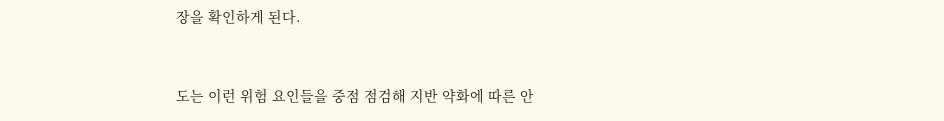장을 확인하게 된다.


도는 이런 위험 요인들을 중점 점검해 지반 약화에 따른 안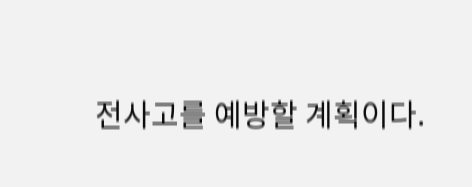전사고를 예방할 계획이다.